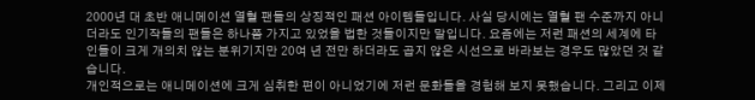2000년 대 초반 애니메이션 열혈 팬들의 상징적인 패션 아이템들입니다. 사실 당시에는 열혈 팬 수준까지 아니더라도 인기작들의 팬들은 하나쯤 가지고 있었을 법한 것들이지만 말입니다. 요즘에는 저런 패션의 세계에 타인들이 크게 개의치 않는 분위기지만 20여 년 전만 하더라도 곱지 않은 시선으로 바라보는 경우도 많았던 것 같습니다.
개인적으로는 애니메이션에 크게 심취한 편이 아니었기에 저런 문화들을 경험해 보지 못했습니다. 그리고 이제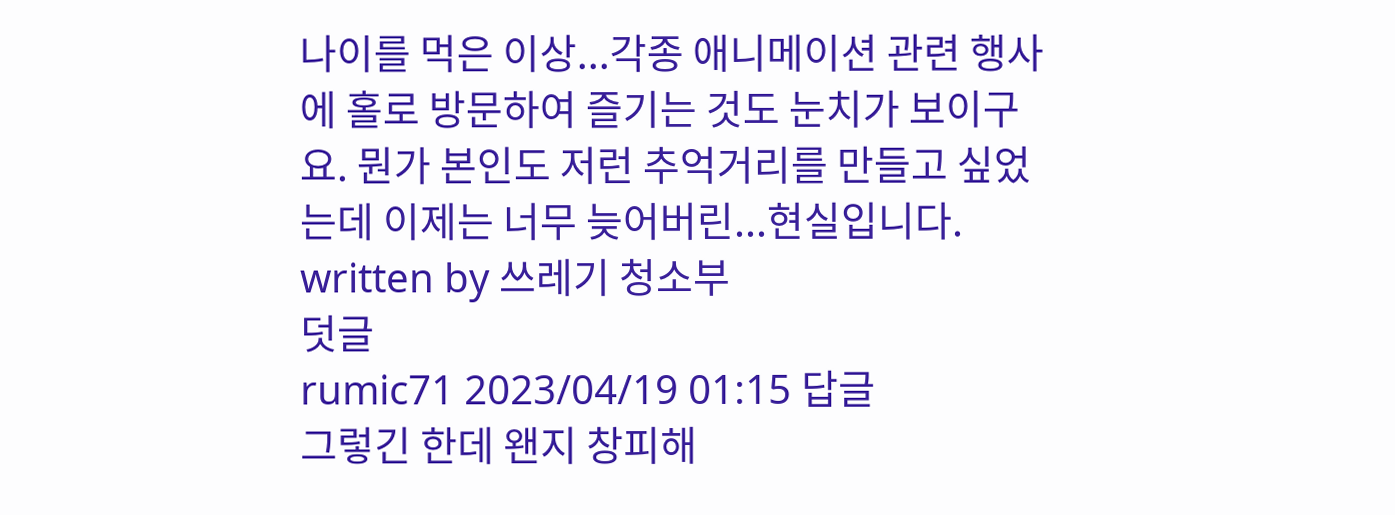나이를 먹은 이상...각종 애니메이션 관련 행사에 홀로 방문하여 즐기는 것도 눈치가 보이구요. 뭔가 본인도 저런 추억거리를 만들고 싶었는데 이제는 너무 늦어버린...현실입니다.
written by 쓰레기 청소부
덧글
rumic71 2023/04/19 01:15 답글
그렇긴 한데 왠지 창피해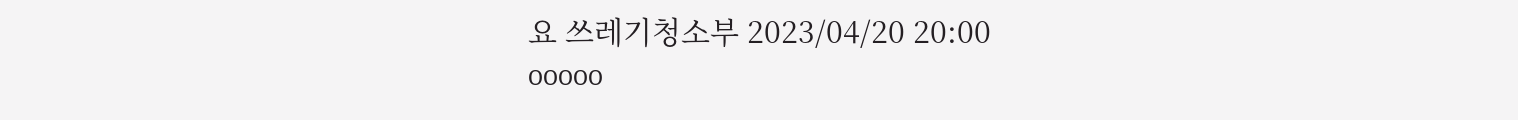요 쓰레기청소부 2023/04/20 20:00
ooooo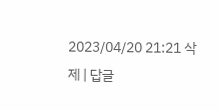2023/04/20 21:21 삭제 | 답글